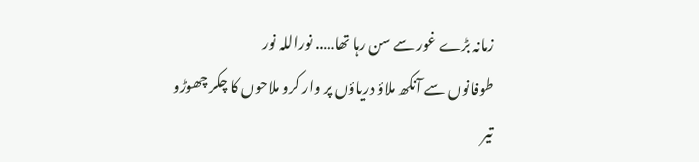زمانہ بڑے غور سے سن رہا تھا….. نوراللہ نور
طوفانوں سے آنکھ ملاؤ دریاؤں پر وار کرو ملاحوں کا چکر چھوڑو تیر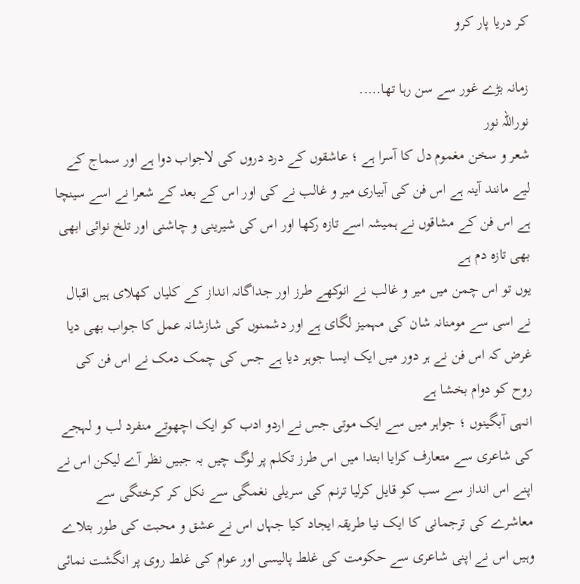کر دریا پار کرو

زمانہ بڑے غور سے سن رہا تھا…..
نوراللہ نور
شعر و سخن مغموم دل کا آسرا ہے ؛ عاشقوں کے درد دروں کی لاجواب دوا ہے اور سماج کے لیے مانند آینہ ہے اس فن کی آبیاری میر و غالب نے کی اور اس کے بعد کے شعرا نے اسے سینچا ہے اس فن کے مشاقوں نے ہمیشہ اسے تازہ رکھا اور اس کی شیرینی و چاشنی اور تلخ نوائی ابھی بھی تازہ دم ہے
یوں تو اس چمن میں میر و غالب نے انوکھے طرز اور جداگانہ انداز کے کلیاں کھلای ہیں اقبال نے اسی سے مومنانہ شان کی مہمیز لگای ہے اور دشمنوں کی شازشانہ عمل کا جواب بھی دیا غرض کہ اس فن نے ہر دور میں ایک ایسا جوہر دیا ہے جس کی چمک دمک نے اس فن کی روح کو دوام بخشا ہے
انہی آبگینوں ؛ جواہر میں سے ایک موتی جس نے اردو ادب کو ایک اچھوتے منفرد لب و لہجے کی شاعری سے متعارف کرایا ابتدا میں اس طرز تکلم پر لوگ چیں بہ جبیں نظر آے لیکن اس نے اپنے اس انداز سے سب کو قایل کرلیا ترنم کی سریلی نغمگی سے نکل کر کرختگی سے معاشرے کی ترجمانی کا ایک نیا طریقہ ایجاد کیا جہاں اس نے عشق و محبت کی طور بتلاے وہیں اس نے اپنی شاعری سے حکومت کی غلط پالیسی اور عوام کی غلط روی پر انگشت نمائی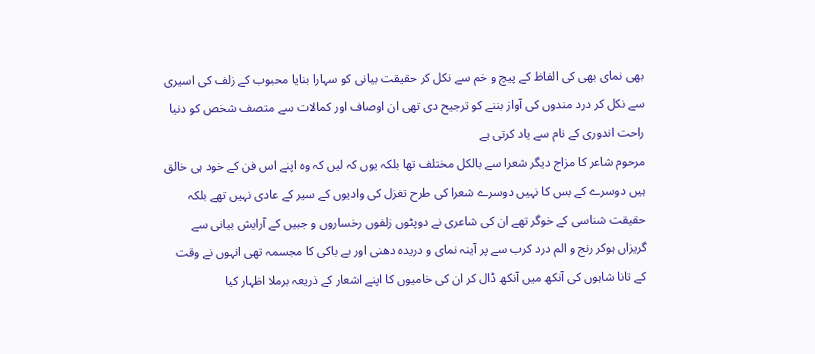بھی نمای بھی کی الفاظ کے پیچ و خم سے نکل کر حقیقت بیانی کو سہارا بنایا محبوب کے زلف کی اسیری سے نکل کر درد مندوں کی آواز بننے کو ترجیح دی تھی ان اوصاف اور کمالات سے متصف شخص کو دنیا راحت اندوری کے نام سے یاد کرتی ہے
مرحوم شاعر کا مزاج دیگر شعرا سے بالکل مختلف تھا بلکہ یوں کہ لیں کہ وہ اپنے اس فن کے خود ہی خالق ہیں دوسرے کے بس کا نہیں دوسرے شعرا کی طرح تغزل کی وادیوں کے سیر کے عادی نہیں تھے بلکہ حقیقت شناسی کے خوگر تھے ان کی شاعری نے دوپٹوں زلفوں رخساروں و جبیں کے آرایش بیانی سے گریزاں ہوکر رنج و الم درد کرب سے پر آینہ نمای و دریدہ دھنی اور بے باکی کا مجسمہ تھی انہوں نے وقت کے تانا شاہوں کی آنکھ میں آنکھ ڈال کر ان کی خامیوں کا اپنے اشعار کے ذریعہ برملا اظہار کیا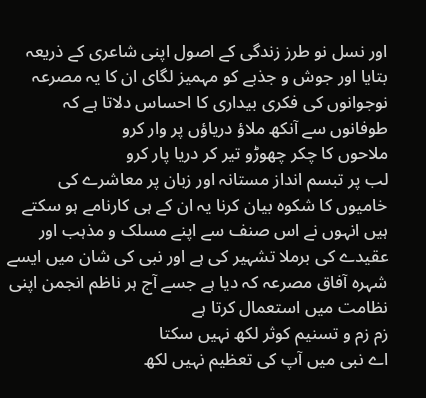اور نسل نو طرز زندگی کے اصول اپنی شاعری کے ذریعہ بتایا اور جوش و جذبے کو مہمیز لگای ان کا یہ مصرعہ نوجوانوں کی فکری بیداری کا احساس دلاتا ہے کہ
طوفانوں سے آنکھ ملاؤ دریاؤں پر وار کرو
ملاحوں کا چکر چھوڑو تیر کر دریا پار کرو
لب پر تبسم انداز مستانہ اور زبان پر معاشرے کی خامیوں کا شکوہ بیان کرنا یہ ان کے ہی کارنامے ہو سکتے ہیں انہوں نے اس صنف سے اپنے مسلک و مذہب اور عقیدے کی برملا تشہیر کی ہے اور نبی کی شان میں ایسے شہرہ آفاق مصرعہ کہ دیا ہے جسے آج ہر ناظم انجمن اپنی نظامت میں استعمال کرتا ہے
زم زم و تسنیم کوثر لکھ نہیں سکتا
اے نبی میں آپ کی تعظیم نہیں لکھ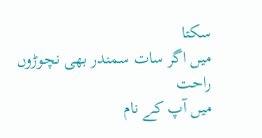سکتا
میں اگر سات سمندر بھی نچوڑوں راحت
میں آپ کے نام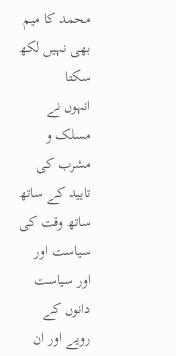محمد کا میم بھی نہیں لکھ سکتا
انہوں نے مسلک و مشرب کی تایید کے ساتھ ساتھ وقت کی سیاست اور اور سیاست دانوں کے رویے اور ان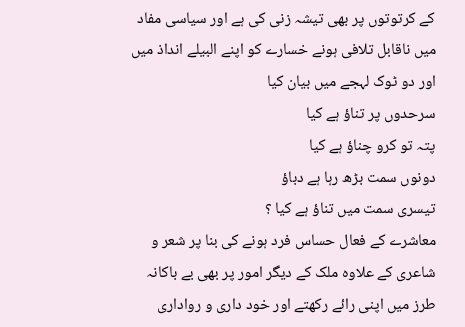کے کرتوتوں پر بھی تیشہ زنی کی ہے اور سیاسی مفاد میں ناقابل تلافی ہونے خسارے کو اپنے البیلے انداذ میں اور دو ٹوک لہجے میں بیان کیا
سرحدوں پر تناؤ ہے کیا
پتہ تو کرو چناؤ ہے کیا
دونوں سمت بڑھ رہا ہے دباؤ
تیسری سمت میں تناؤ ہے کیا ؟
معاشرے کے فعال حساس فرد ہونے کی بنا پر شعر و شاعری کے علاوہ ملک کے دیگر امور پر بھی بے باکانہ طرز میں اپنی رائے رکھتے اور خود داری و رواداری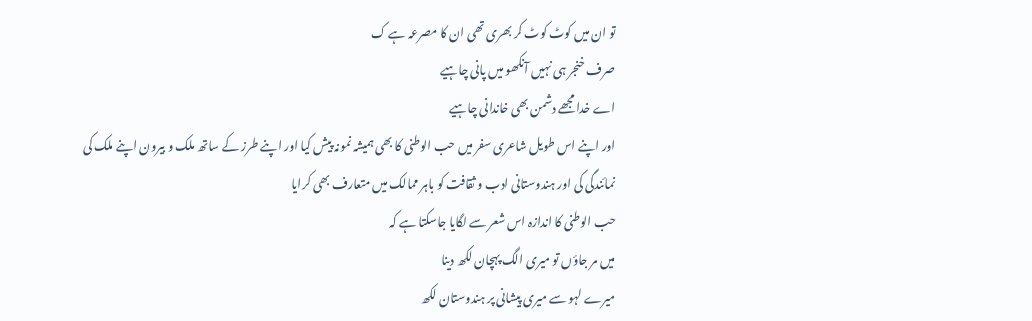تو ان میں کوٹ کوٹ کر بھری تھی ان کا مصرعہ ہے ک
صرف خنجر ہی نہیں آنکھو میں پانی چاہیے
اے خدا مجھے دشمن بھی خاندانی چاہیے
اور اپنے اس طویل شاعری سفر میں حب الوطنی کا بھی ہمیشہ نمونہ پیش کیا اور اپنے طرز کے ساتھ ملک و بیرون اپنے ملک کی نمائندگی کی اور ہندوستانی ادب و ثقافت کو باہر ممالک میں متعارف بھی کرایا
حب الوطنی کا اندازہ اس شعر سے لگایا جاسکتا ہے کہ
میں مر جاؤں تو میری الگ پہچان لکھ دینا
میرے لہو سے میری پیشانی پر ہندوستان لکھ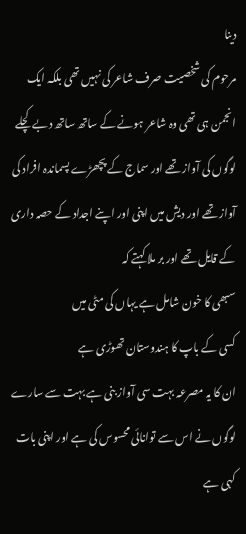دینا
مرحوم کی شخصیت صرف شاعر کی نہیں تھی بلکہ ایک انجمن ہی تھی وہ شاعر ہونے کے ساتھ ساتھ دبے کچلے لوگوں کی آواز تھے اور سماج کے پچھڑے پسماندہ افراد کی آواز تھے اور دیش میں اپنی اور اپنے اجداد کے حصہ داری کے قایل تھے اور بر ملا کہتے کہ
سبھی کا خون شامل ہے یہاں کی مٹی میں
کسی کے باپ کا ہندوستان تھوڑی ہے
ان کا یہ مصرعہ بہت سی آواز بنی ہے بہت سے سارے لوگوں نے اس سے توانائی محسوس کی ہے اور اپنی بات کہی ہے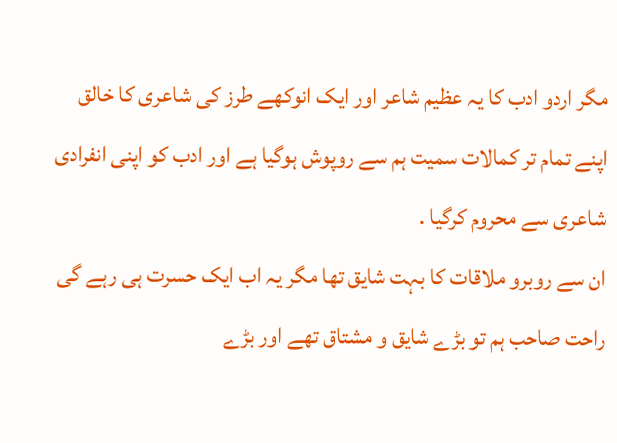مگر اردو ادب کا یہ عظیم شاعر اور ایک انوکھے طرز کی شاعری کا خالق اپنے تمام تر کمالات سمیت ہم سے روپوش ہوگیا ہے اور ادب کو اپنی انفرادی شاعری سے محروم کرگیا .
ان سے روبرو ملاقات کا بہت شایق تھا مگر یہ اب ایک حسرت ہی رہے گی راحت صاحب ہم تو بڑے شایق و مشتاق تھے اور بڑے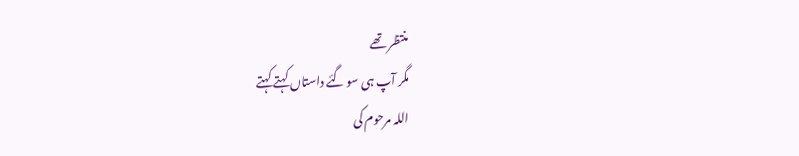منتظر تھے
مگر آپ ہی سو گئے داستاں کہتے کہتے
اللہ مرحوم کی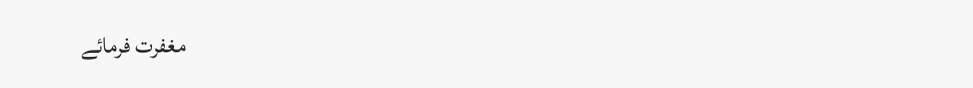مغفرت فرمائے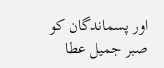اور پسماندگان کو صبر جمیل عطا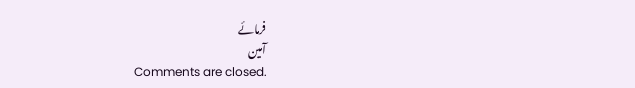فرمائے
آمین
Comments are closed.